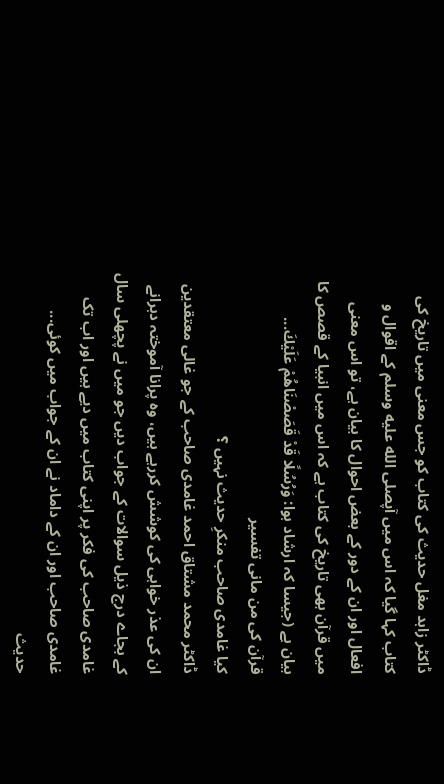ڈاکٹر زاہد مغل حدیث کی کتاب کو جس معنی میں تاریخ کی کتاب کہا گیا کہ اس میں آپصلى الله عليه وسلم کے اقوال و افعال اور ان کے دور کے بعض احوال کا بیان ہے، تو اس معنی میں قرآن بھی تاریخ کی کتاب ہے کہ اس میں انبیا کے قصص کا بیان ہے (جیسا کہ ارشاد ہوا: وَرُسُلًا قَدْ قَصَصْنَاهُمْ عَلَيْكَ...
قرآن کی من مانی تفسیر
کیا غامدی صاحب منکرِ حدیث نہیں ؟
ڈاکٹر محمد مشتاق احمد غامدی صاحب کے جو غالی معتقدین ان کی عذر خواہی کی کوشش کررہے ہیں، وہ پرانا آموختہ دہرانے کے بجاے درج ذیل سوالات کے جواب دیں جو میں نے پچھلی سال غامدی صاحب کی فکر پر اپنی کتاب میں دیے ہیں اور اب تک غامدی صاحب اور ان کے داماد نے ان کے جواب میں کوئی...
حدیث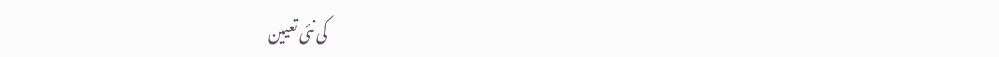کی نئی تعیین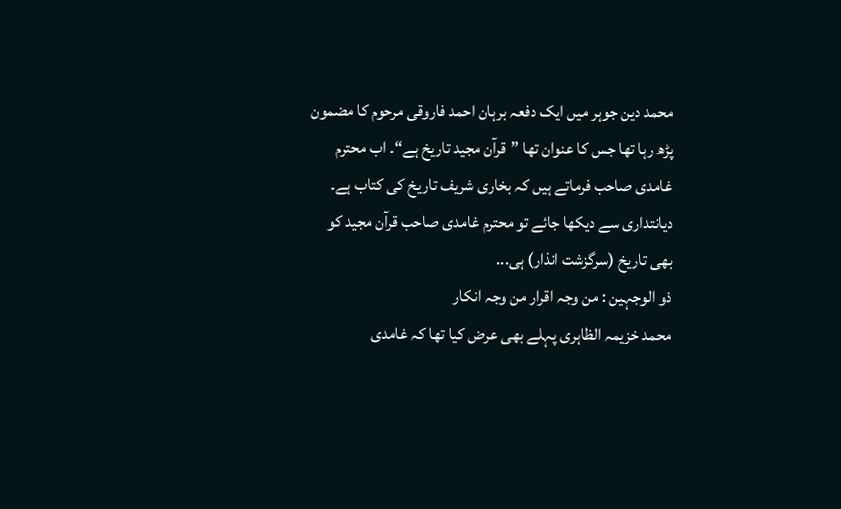محمد دین جوہر میں ایک دفعہ برہان احمد فاروقی مرحوم کا مضمون پڑھ رہا تھا جس کا عنوان تھا ”قرآن مجید تاریخ ہے“۔ اب محترم غامدی صاحب فرماتے ہیں کہ بخاری شریف تاریخ کی کتاب ہے۔ دیانتداری سے دیکھا جائے تو محترم غامدی صاحب قرآن مجید کو بھی تاریخ (سرگزشت انذار) ہی...
ذو الوجہین : من وجہ اقرار من وجہ انکار
محمد خزیمہ الظاہری پہلے بھی عرض کیا تھا کہ غامدی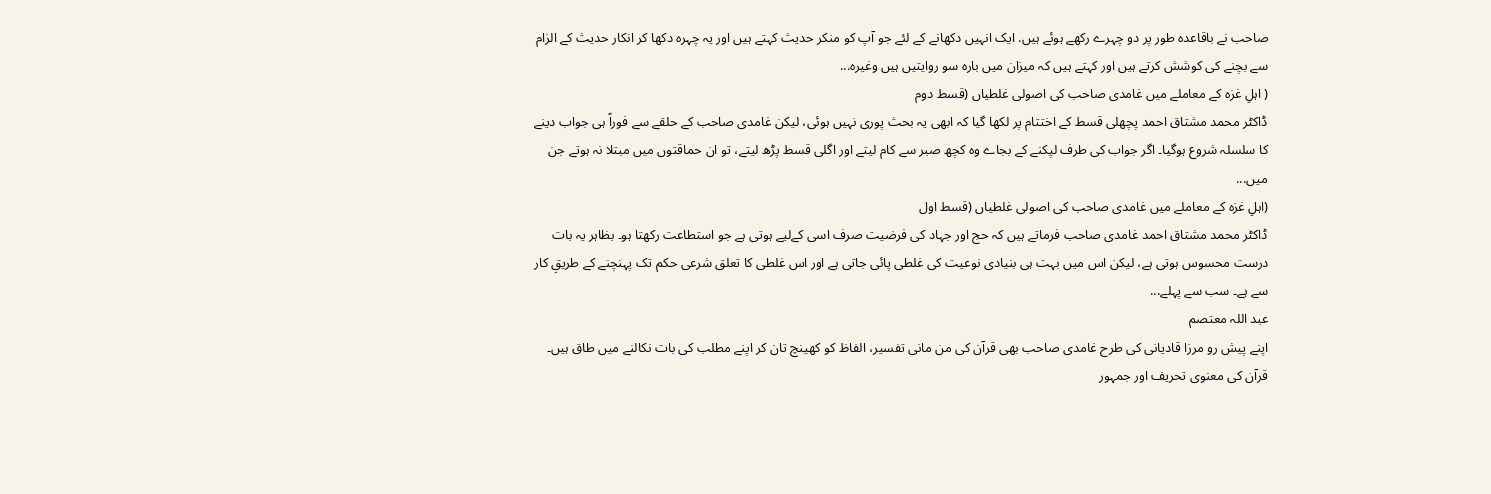صاحب نے باقاعدہ طور پر دو چہرے رکھے ہوئے ہیں. ایک انہیں دکھانے کے لئے جو آپ کو منکر حدیث کہتے ہیں اور یہ چہرہ دکھا کر انکار حدیث کے الزام سے بچنے کی کوشش کرتے ہیں اور کہتے ہیں کہ میزان میں بارہ سو روایتیں ہیں وغیرہ...
( اہلِ غزہ کے معاملے میں غامدی صاحب کی اصولی غلطیاں (قسط دوم
ڈاکٹر محمد مشتاق احمد پچھلی قسط کے اختتام پر لکھا گیا کہ ابھی یہ بحث پوری نہیں ہوئی، لیکن غامدی صاحب کے حلقے سے فوراً ہی جواب دینے کا سلسلہ شروع ہوگیا۔ اگر جواب کی طرف لپکنے کے بجاے وہ کچھ صبر سے کام لیتے اور اگلی قسط پڑھ لیتے، تو ان حماقتوں میں مبتلا نہ ہوتے جن میں...
(اہلِ غزہ کے معاملے میں غامدی صاحب کی اصولی غلطیاں (قسط اول
ڈاکٹر محمد مشتاق احمد غامدی صاحب فرماتے ہیں کہ حج اور جہاد کی فرضیت صرف اسی کےلیے ہوتی ہے جو استطاعت رکھتا ہو۔ بظاہر یہ بات درست محسوس ہوتی ہے، لیکن اس میں بہت ہی بنیادی نوعیت کی غلطی پائی جاتی ہے اور اس غلطی کا تعلق شرعی حکم تک پہنچنے کے طریقِ کار سے ہے۔ سب سے پہلے...
عبد اللہ معتصم
اپنے پیش رو مرزا قادیانی کی طرح غامدی صاحب بھی قرآن کی من مانی تفسیر، الفاظ کو کھینچ تان کر اپنے مطلب کی بات نکالنے میں طاق ہیں۔ قرآن کی معنوی تحریف اور جمہور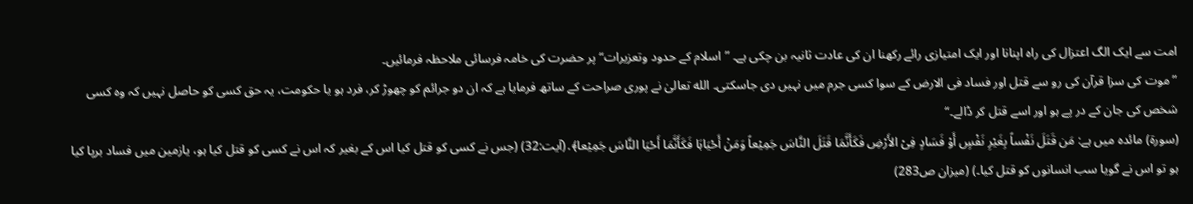امت سے ایک الگ اعتزال کی راہ اپنانا اور ایک امتیازی رائے رکھنا ان کی عادت ثانیہ بن چکی ہے۔ ”اسلام کے حدود وتعزیرات“ پر حضرت کی خامہ فرسائی ملاحظہ فرمائیں۔
”موت کی سزا قرآن کی رو سے قتل اور فساد فی الارض کے سوا کسی جرم میں نہیں دی جاسکتی۔ الله تعالیٰ نے پوری صراحت کے ساتھ فرمایا ہے کہ ان دو جرائم کو چھوڑ کر، فرد ہو یا حکومت، یہ حق کسی کو حاصل نہیں کہ وہ کسی شخص کی جان کے در پے ہو اور اسے قتل کر ڈالے۔“
(سورة) مائدہ میں ہے: مَن قَتَلَ نَفْساً بِغَیْرِ نَفْسٍ أَوْ فَسَادٍ فِیْ الأَرْضِ فَکَأَنَّمَا قَتَلَ النَّاسَ جَمِیْعاً وَمَنْ أَحْیَاہَا فَکَأَنَّمَا أَحْیَا النَّاسَ جَمِیْعا﴾․(آیت:32) (جس نے کسی کو قتل کیا اس کے بغیر کہ اس نے کسی کو قتل کیا ہو، یازمین میں فساد برپا کیا ہو تو اس نے گویا سب انسانوں کو قتل کیا۔) (میزان ص283)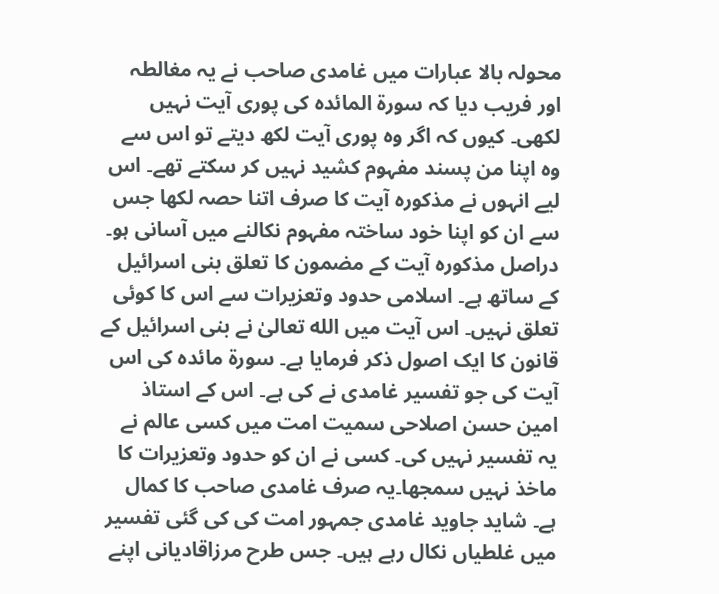محولہ بالا عبارات میں غامدی صاحب نے یہ مغالطہ اور فریب دیا کہ سورة المائدہ کی پوری آیت نہیں لکھی۔ کیوں کہ اگر وہ پوری آیت لکھ دیتے تو اس سے وہ اپنا من پسند مفہوم کشید نہیں کر سکتے تھے۔ اس لیے انہوں نے مذکورہ آیت کا صرف اتنا حصہ لکھا جس سے ان کو اپنا خود ساختہ مفہوم نکالنے میں آسانی ہو۔ دراصل مذکورہ آیت کے مضمون کا تعلق بنی اسرائیل کے ساتھ ہے۔ اسلامی حدود وتعزیرات سے اس کا کوئی تعلق نہیں۔ اس آیت میں الله تعالیٰ نے بنی اسرائیل کے قانون کا ایک اصول ذکر فرمایا ہے۔ سورة مائدہ کی اس آیت کی جو تفسیر غامدی نے کی ہے۔ اس کے استاذ امین حسن اصلاحی سمیت امت میں کسی عالم نے یہ تفسیر نہیں کی۔ کسی نے ان کو حدود وتعزیرات کا ماخذ نہیں سمجھا۔یہ صرف غامدی صاحب کا کمال ہے۔ شاید جاوید غامدی جمہور امت کی کی گئی تفسیر میں غلطیاں نکال رہے ہیں۔ جس طرح مرزاقادیانی اپنے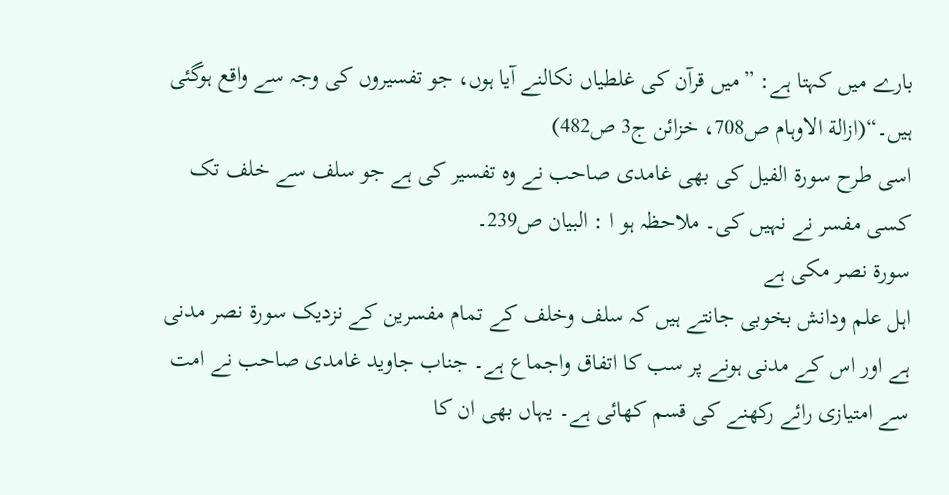بارے میں کہتا ہے: ”میں قرآن کی غلطیاں نکالنے آیا ہوں، جو تفسیروں کی وجہ سے واقع ہوگئی ہیں۔“(ازالة الاوہام ص708، خزائن ج3 ص482)
اسی طرح سورة الفیل کی بھی غامدی صاحب نے وہ تفسیر کی ہے جو سلف سے خلف تک کسی مفسر نے نہیں کی۔ ملاحظہ ہو ا : البیان ص239۔
سورة نصر مکی ہے
اہل علم ودانش بخوبی جانتے ہیں کہ سلف وخلف کے تمام مفسرین کے نزدیک سورة نصر مدنی ہے اور اس کے مدنی ہونے پر سب کا اتفاق واجماع ہے۔ جناب جاوید غامدی صاحب نے امت سے امتیازی رائے رکھنے کی قسم کھائی ہے۔ یہاں بھی ان کا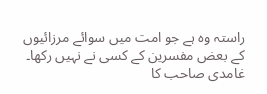راستہ وہ ہے جو امت میں سوائے مرزائیوں کے بعض مفسرین کے کسی نے نہیں رکھا۔ غامدی صاحب کا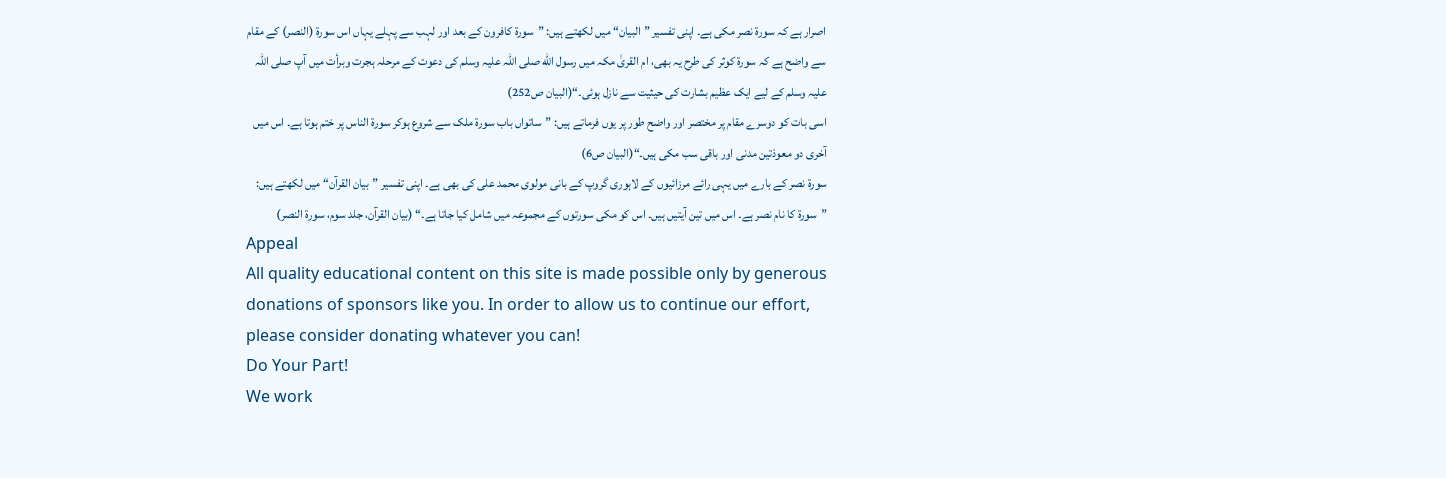اصرار ہے کہ سورة نصر مکی ہے۔ اپنی تفسیر ”البیان“ میں لکھتے ہیں: ”سورة کافرون کے بعد اور لہب سے پہلے یہاں اس سورة (النصر) کے مقام سے واضح ہے کہ سورة کوثر کی طرح یہ بھی، ام القریٰ مکہ میں رسول الله صلی اللہ علیہ وسلم کی دعوت کے مرحلہ ہجرت وبرأت میں آپ صلی اللہ علیہ وسلم کے لیے ایک عظیم بشارت کی حیثیت سے نازل ہوئی۔“(البیان ص252)
اسی بات کو دوسرے مقام پر مختصر اور واضح طور پر یوں فرماتے ہیں: ”ساتواں باب سورة ملک سے شروع ہوکر سورة الناس پر ختم ہوتا ہے۔ اس میں آخری دو معوذتین مدنی اور باقی سب مکی ہیں۔“(البیان ص6)
سورة نصر کے بارے میں یہی رائے مرزائیوں کے لاہوری گروپ کے بانی مولوی محمد علی کی بھی ہے۔ اپنی تفسیر ”بیان القرآن“ میں لکھتے ہیں: ”سورة کا نام نصر ہے۔ اس میں تین آیتیں ہیں۔ اس کو مکی سورتوں کے مجموعہ میں شامل کیا جاتا ہے۔“ (بیان القرآن، جلد سوم، سورة النصر)
Appeal
All quality educational content on this site is made possible only by generous donations of sponsors like you. In order to allow us to continue our effort, please consider donating whatever you can!
Do Your Part!
We work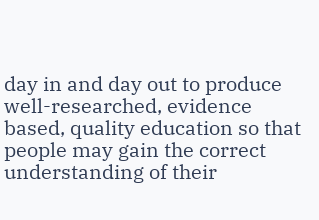day in and day out to produce well-researched, evidence based, quality education so that people may gain the correct understanding of their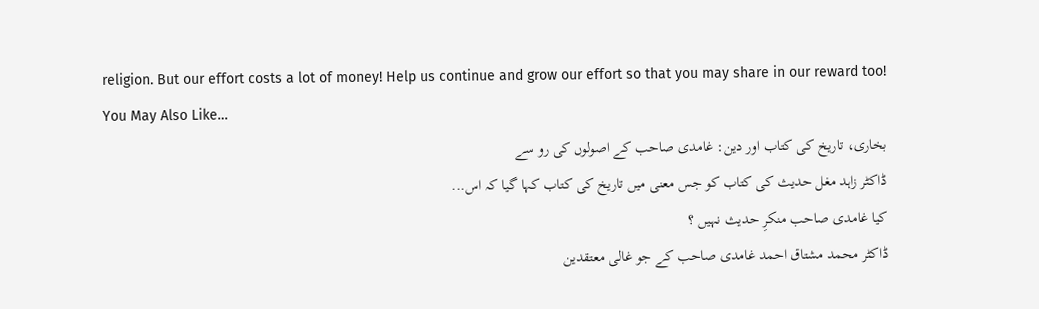religion. But our effort costs a lot of money! Help us continue and grow our effort so that you may share in our reward too!
You May Also Like…
بخاری، تاریخ کی کتاب اور دین: غامدی صاحب کے اصولوں کی رو سے
ڈاکٹر زاہد مغل حدیث کی کتاب کو جس معنی میں تاریخ کی کتاب کہا گیا کہ اس...
کیا غامدی صاحب منکرِ حدیث نہیں ؟
ڈاکٹر محمد مشتاق احمد غامدی صاحب کے جو غالی معتقدین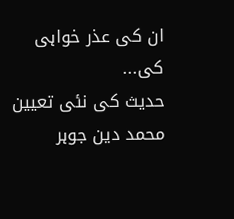ان کی عذر خواہی کی...
حدیث کی نئی تعیین
محمد دین جوہر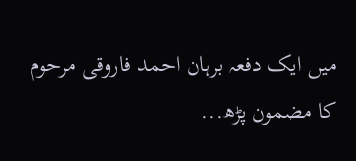میں ایک دفعہ برہان احمد فاروقی مرحوم کا مضمون پڑھ...